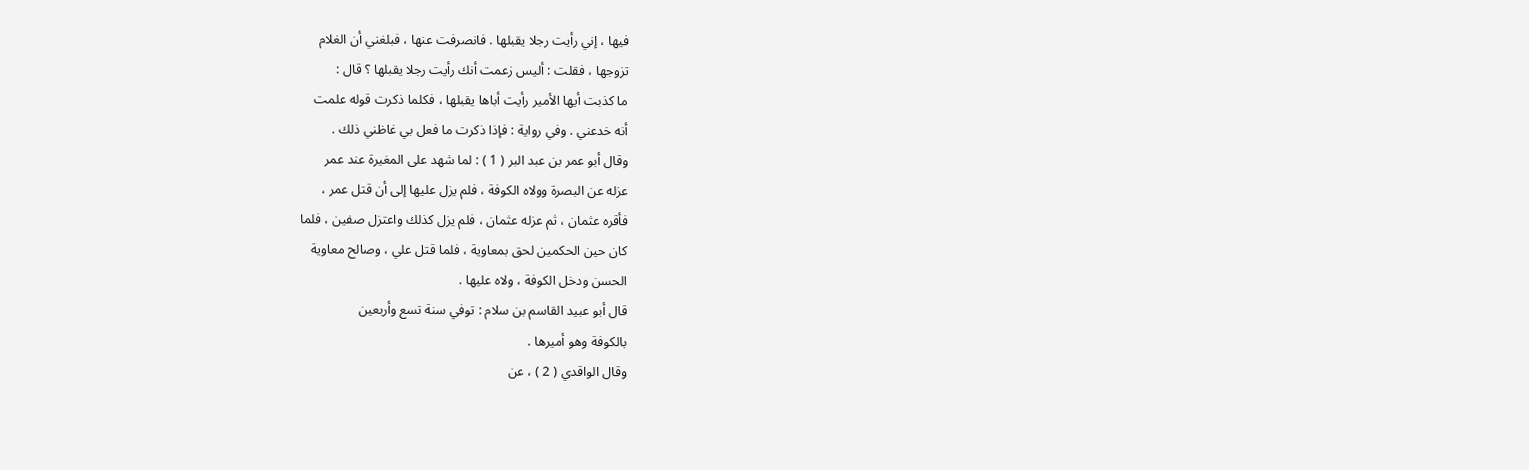فيها ، إني رأيت رجلا يقبلها . فانصرفت عنها ، فبلغني أن الغلام
تزوجها ، فقلت : أليس زعمت أنك رأيت رجلا يقبلها ؟ قال :
ما كذبت أيها الأمير رأيت أباها يقبلها ، فكلما ذكرت قوله علمت
أنه خدعني . وفي رواية : فإذا ذكرت ما فعل بي غاظني ذلك .
وقال أبو عمر بن عبد البر ( 1 ) : لما شهد على المغيرة عند عمر
عزله عن البصرة وولاه الكوفة ، فلم يزل عليها إلى أن قتل عمر ،
فأقره عثمان ، ثم عزله عثمان ، فلم يزل كذلك واعتزل صفين ، فلما
كان حين الحكمين لحق بمعاوية ، فلما قتل علي ، وصالح معاوية
الحسن ودخل الكوفة ، ولاه عليها .
قال أبو عبيد القاسم بن سلام : توفي سنة تسع وأربعين
بالكوفة وهو أميرها .
وقال الواقدي ( 2 ) ، عن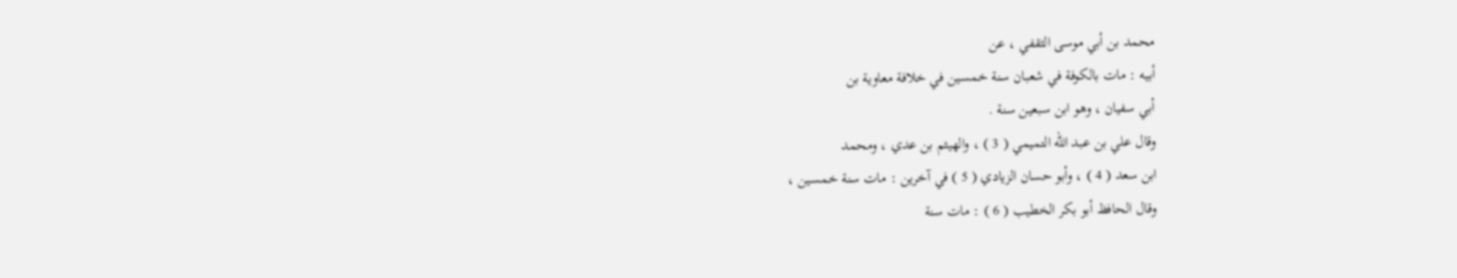محمد بن أبي موسى الثقفي ، عن
أبيه : مات بالكوفة في شعبان سنة خمسين في خلافة معاوية بن
أبي سفيان ، وهو ابن سبعين سنة .
وقال علي بن عبد الله التميمي ( 3 ) ، والهيثم بن عدي ، ومحمد
ابن سعد ( 4 ) ، وأبو حسان الزيادي ( 5 ) في آخرين : مات سنة خمسين ،
وقال الحافظ أبو بكر الخطيب ( 6 ) : مات سنة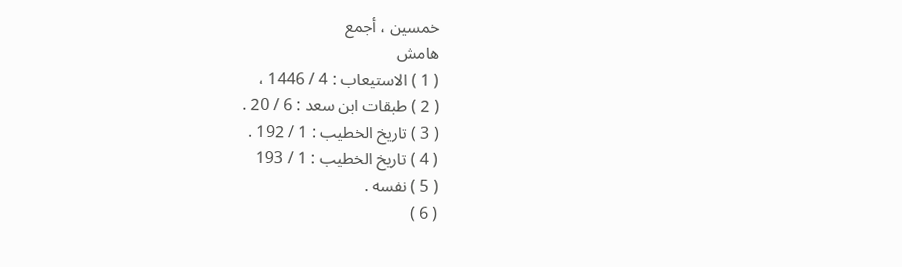خمسين ، أجمع
هامش
( 1 ) الاستيعاب : 4 / 1446 ،
( 2 ) طبقات ابن سعد : 6 / 20 .
( 3 ) تاريخ الخطيب : 1 / 192 .
( 4 ) تاريخ الخطيب : 1 / 193
( 5 ) نفسه .
( 6 )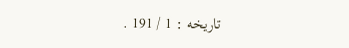تاريخه : 1 / 191 .